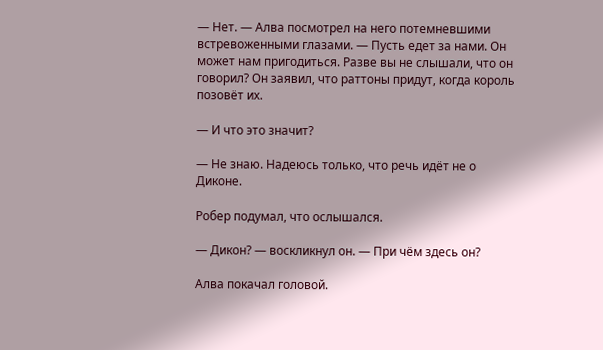— Нет. — Алва посмотрел на него потемневшими встревоженными глазами. — Пусть едет за нами. Он может нам пригодиться. Разве вы не слышали, что он говорил? Он заявил, что раттоны придут, когда король позовёт их.

— И что это значит?

— Не знаю. Надеюсь только, что речь идёт не о Диконе.

Робер подумал, что ослышался.

— Дикон? — воскликнул он. — При чём здесь он?

Алва покачал головой.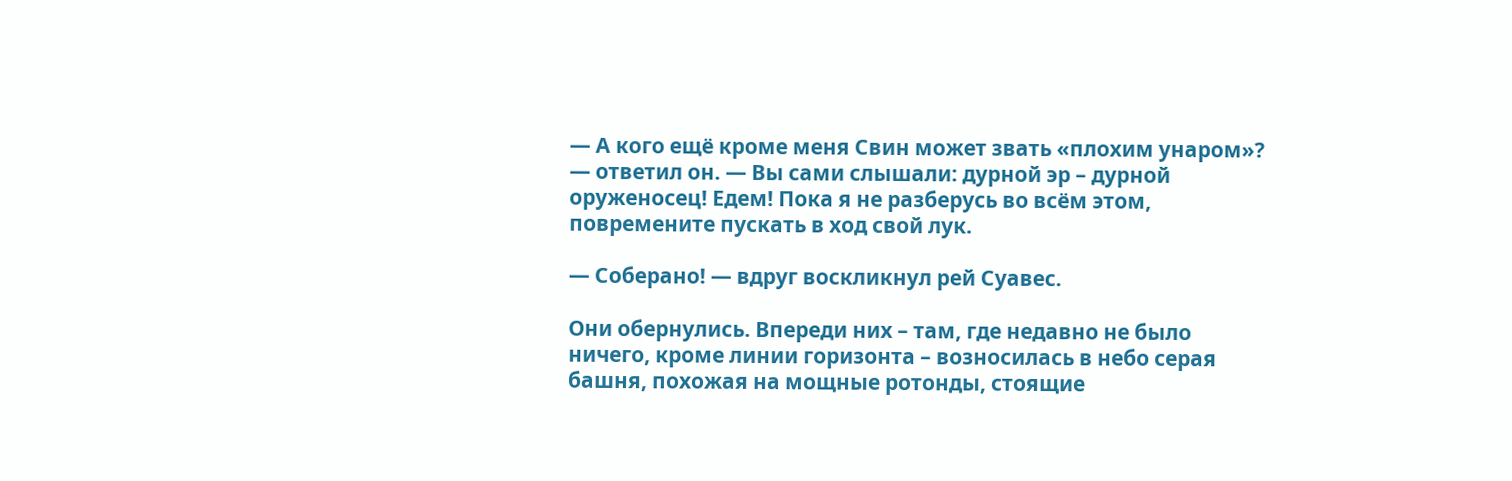— А кого ещё кроме меня Свин может звать «плохим унаром»? — ответил он. — Вы сами слышали: дурной эр – дурной оруженосец! Едем! Пока я не разберусь во всём этом, повремените пускать в ход свой лук.

— Соберано! — вдруг воскликнул рей Суавес.

Они обернулись. Впереди них – там, где недавно не было ничего, кроме линии горизонта – возносилась в небо серая башня, похожая на мощные ротонды, стоящие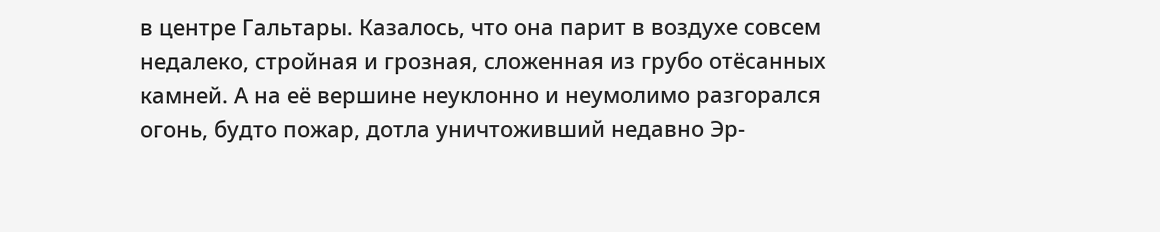в центре Гальтары. Казалось, что она парит в воздухе совсем недалеко, стройная и грозная, сложенная из грубо отёсанных камней. А на её вершине неуклонно и неумолимо разгорался огонь, будто пожар, дотла уничтоживший недавно Эр-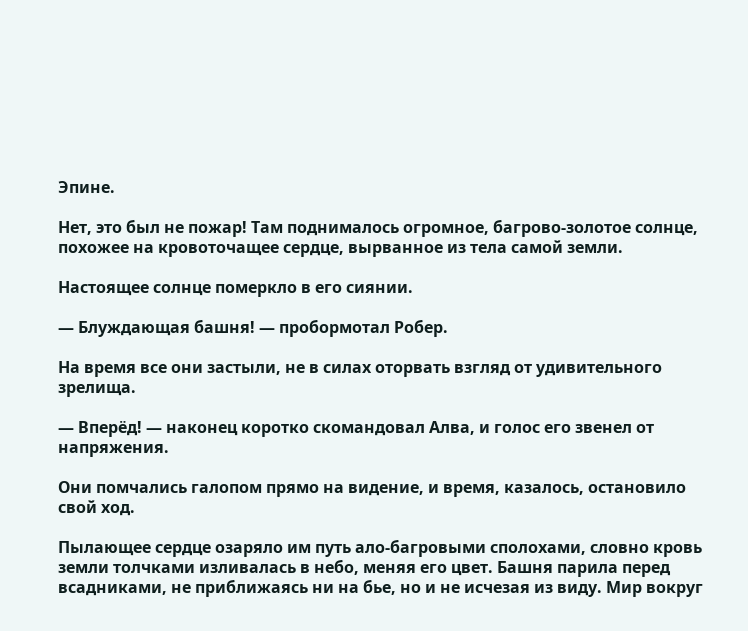Эпине.

Нет, это был не пожар! Там поднималось огромное, багрово-золотое солнце, похожее на кровоточащее сердце, вырванное из тела самой земли.

Настоящее солнце померкло в его сиянии.

— Блуждающая башня! — пробормотал Робер.

На время все они застыли, не в силах оторвать взгляд от удивительного зрелища.

— Вперёд! — наконец коротко скомандовал Алва, и голос его звенел от напряжения.

Они помчались галопом прямо на видение, и время, казалось, остановило свой ход.

Пылающее сердце озаряло им путь ало-багровыми сполохами, словно кровь земли толчками изливалась в небо, меняя его цвет. Башня парила перед всадниками, не приближаясь ни на бье, но и не исчезая из виду. Мир вокруг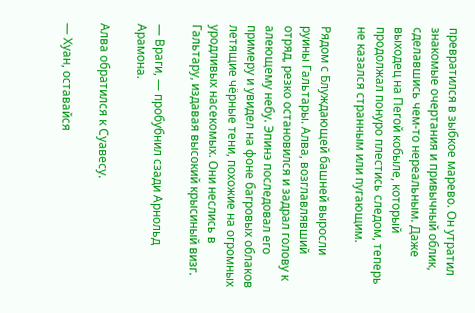превратился в зыбкое марево. Он утратил знакомые очертания и привычный облик, сделавшись чем-то нереальным. Даже выходец на Пегой кобыле, который продолжал понуро плестись следом, теперь не казался странным или пугающим.

Рядом с Блуждающей башней выросли руины Гальтары. Алва, возглавлявший отряд, резко остановился и задрал голову к алеющему небу. Эпинэ последовал его примеру и увидел на фоне багровых облаков летящие чёрные тени, похожие на огромных уродливых насекомых. Они неслись в Гальтару, издавая высокий крысиный визг.

— Враги, — пробубнил сзади Арнольд Арамона.

Алва обратился к Суавесу.

— Хуан, оставайся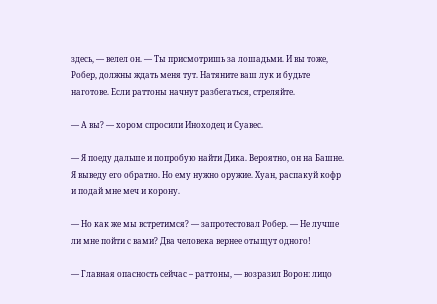здесь, — велел он. — Ты присмотришь за лошадьми. И вы тоже, Робер, должны ждать меня тут. Натяните ваш лук и будьте наготове. Если раттоны начнут разбегаться, стреляйте.

— А вы? — хором спросили Иноходец и Суавес.

— Я поеду дальше и попробую найти Дика. Вероятно, он на Башне. Я выведу его обратно. Но ему нужно оружие. Хуан, распакуй кофр и подай мне меч и корону.

— Но как же мы встретимся? — запротестовал Робер. — Не лучше ли мне пойти с вами? Два человека вернее отыщут одного!

— Главная опасность сейчас – раттоны, — возразил Ворон: лицо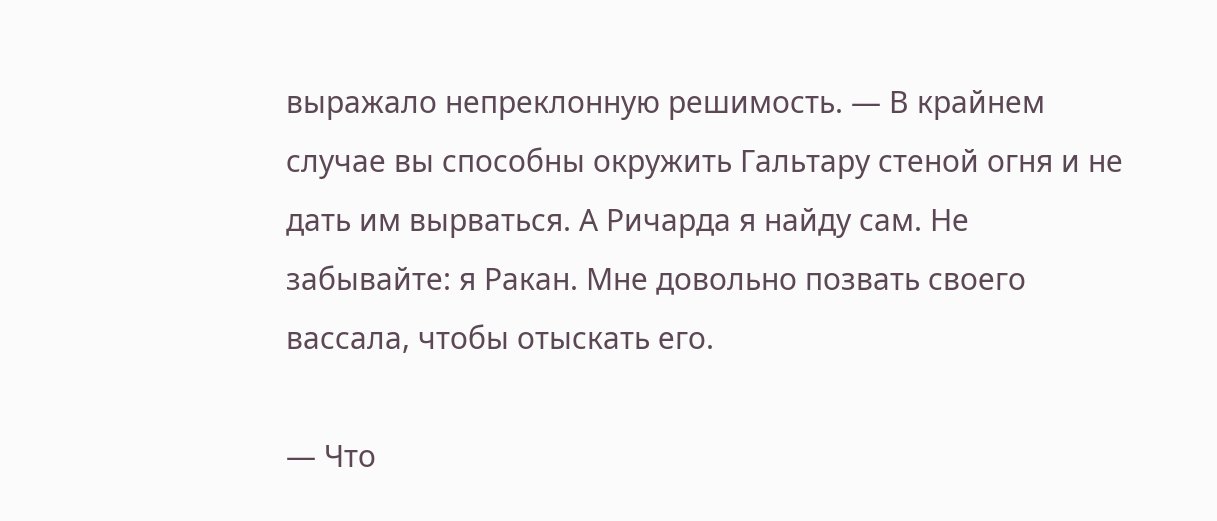выражало непреклонную решимость. — В крайнем случае вы способны окружить Гальтару стеной огня и не дать им вырваться. А Ричарда я найду сам. Не забывайте: я Ракан. Мне довольно позвать своего вассала, чтобы отыскать его.

— Что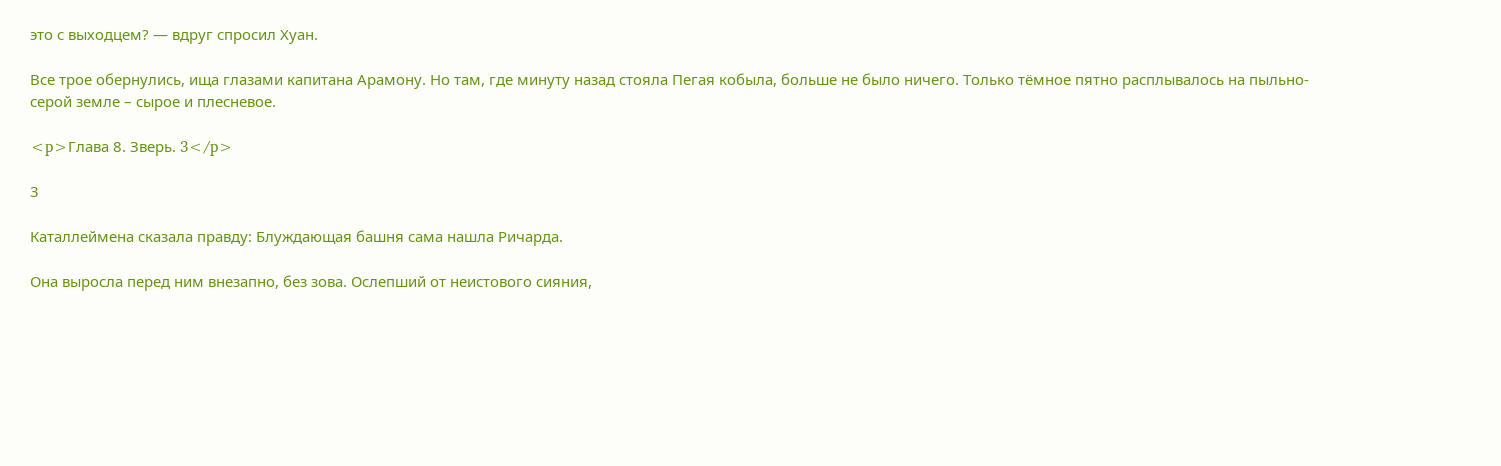это с выходцем? — вдруг спросил Хуан.

Все трое обернулись, ища глазами капитана Арамону. Но там, где минуту назад стояла Пегая кобыла, больше не было ничего. Только тёмное пятно расплывалось на пыльно-серой земле – сырое и плесневое.

<p>Глава 8. Зверь. 3</p>

3

Каталлеймена сказала правду: Блуждающая башня сама нашла Ричарда.

Она выросла перед ним внезапно, без зова. Ослепший от неистового сияния,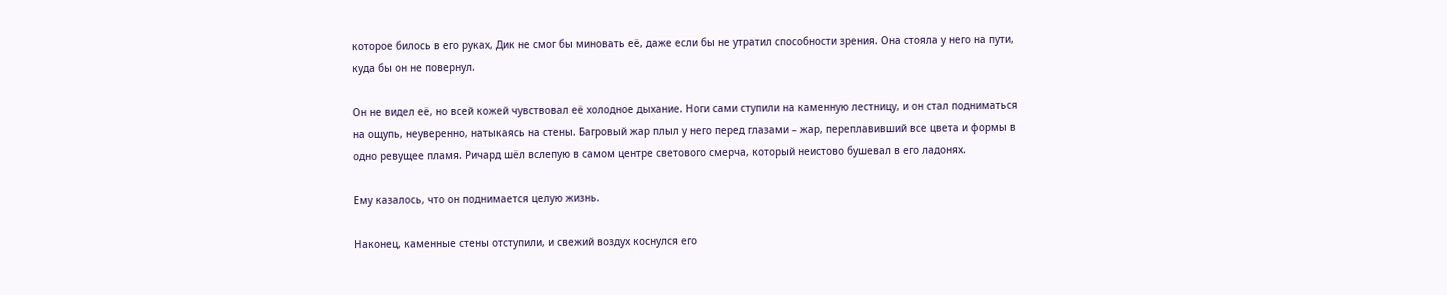которое билось в его руках, Дик не смог бы миновать её, даже если бы не утратил способности зрения. Она стояла у него на пути, куда бы он не повернул.

Он не видел её, но всей кожей чувствовал её холодное дыхание. Ноги сами ступили на каменную лестницу, и он стал подниматься на ощупь, неуверенно, натыкаясь на стены. Багровый жар плыл у него перед глазами – жар, переплавивший все цвета и формы в одно ревущее пламя. Ричард шёл вслепую в самом центре светового смерча, который неистово бушевал в его ладонях.

Ему казалось, что он поднимается целую жизнь.

Наконец, каменные стены отступили, и свежий воздух коснулся его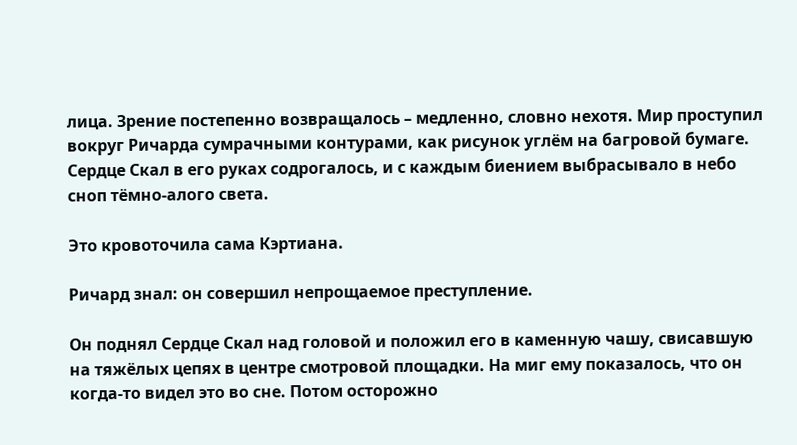лица. Зрение постепенно возвращалось – медленно, словно нехотя. Мир проступил вокруг Ричарда сумрачными контурами, как рисунок углём на багровой бумаге. Сердце Скал в его руках содрогалось, и с каждым биением выбрасывало в небо сноп тёмно-алого света.

Это кровоточила сама Кэртиана.

Ричард знал: он совершил непрощаемое преступление.

Он поднял Сердце Скал над головой и положил его в каменную чашу, свисавшую на тяжёлых цепях в центре смотровой площадки. На миг ему показалось, что он когда-то видел это во сне. Потом осторожно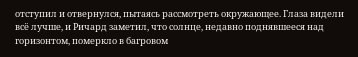отступил и отвернулся, пытаясь рассмотреть окружающее. Глаза видели всё лучше, и Ричард заметил, что солнце, недавно поднявшееся над горизонтом, померкло в багровом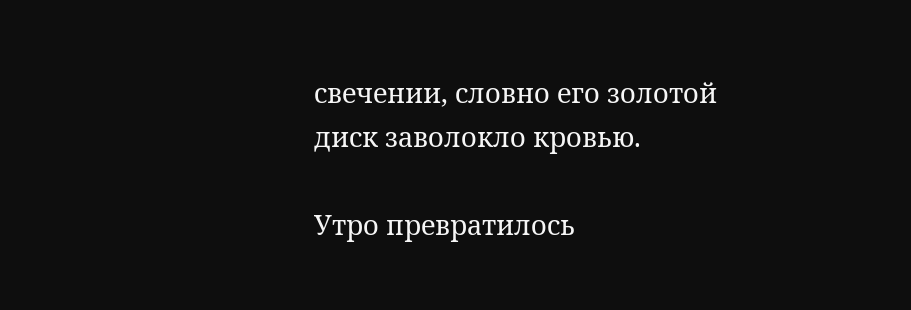свечении, словно его золотой диск заволокло кровью.

Утро превратилось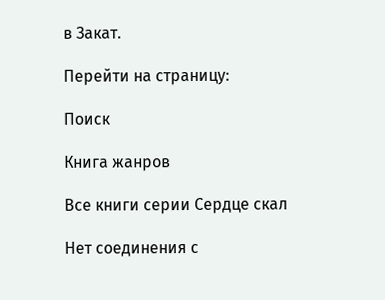в Закат.

Перейти на страницу:

Поиск

Книга жанров

Все книги серии Сердце скал

Нет соединения с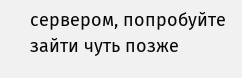сервером, попробуйте зайти чуть позже